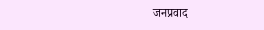जनप्रवाद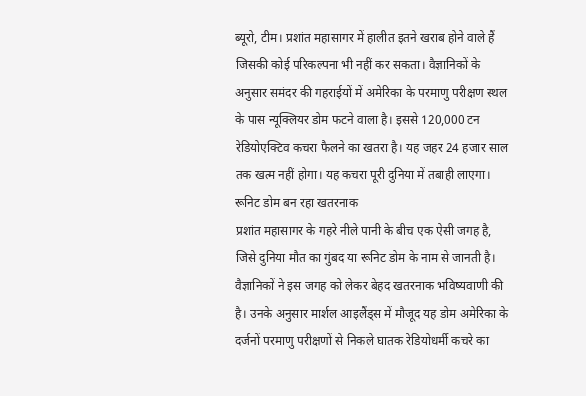ब्यूरो, टीम। प्रशांत महासागर में हालीत इतने खराब होने वाले हैं जिसकी कोई परिकल्पना भी नहीं कर सकता। वैज्ञानिकों के अनुसार समंदर की गहराईयों में अमेरिका के परमाणु परीक्षण स्थल के पास न्यूक्लियर डोम फटने वाला है। इससे 120,000 टन रेडियोएक्टिव कचरा फैलने का खतरा है। यह जहर 24 हजार साल तक खत्म नहीं होगा। यह कचरा पूरी दुनिया में तबाही लाएगा।
रूनिट डोम बन रहा खतरनाक
प्रशांत महासागर के गहरे नीले पानी के बीच एक ऐसी जगह है, जिसे दुनिया मौत का गुंबद या रूनिट डोम के नाम से जानती है। वैज्ञानिकों ने इस जगह को लेकर बेहद खतरनाक भविष्यवाणी की है। उनके अनुसार मार्शल आइलैंड्स में मौजूद यह डोम अमेरिका के दर्जनों परमाणु परीक्षणों से निकले घातक रेडियोधर्मी कचरे का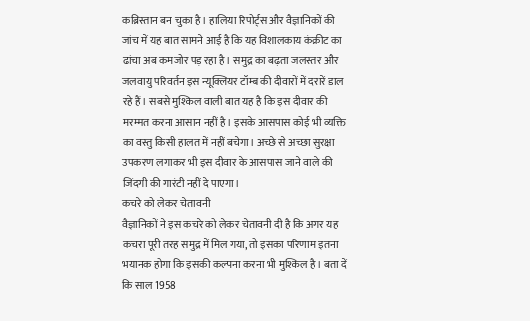कब्रिस्तान बन चुका है। हालिया रिपोर्ट्स और वैज्ञानिकों की जांच में यह बात सामने आई है कि यह विशालकाय कंक्रीट का ढांचा अब कमजोर पड़ रहा है। समुद्र का बढ़ता जलस्तर और जलवायु परिवर्तन इस न्यूक्लियर टॉम्ब की दीवारों में दरारें डाल रहे हैं। सबसे मुश्किल वाली बात यह है कि इस दीवार की मरम्मत करना आसान नहीं है। इसके आसपास कोई भी व्यक्ति का वस्तु किसी हालत में नहीं बचेगा। अच्छे से अच्छा सुरक्षा उपकरण लगाकर भी इस दीवार के आसपास जाने वाले की जिंदगी की गारंटी नहीं दे पाएगा।
कचरे को लेकर चेतावनी
वैज्ञानिकों ने इस कचरे को लेकर चेतावनी दी है कि अगर यह कचरा पूरी तरह समुद्र में मिल गया, तो इसका परिणाम इतना भयानक होगा कि इसकी कल्पना करना भी मुश्किल है। बता दें कि साल 1958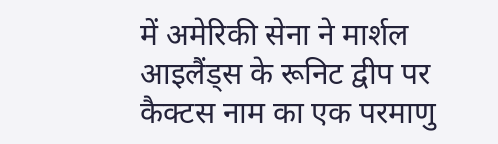में अमेरिकी सेना ने मार्शल आइलैंड्स के रूनिट द्वीप पर कैक्टस नाम का एक परमाणु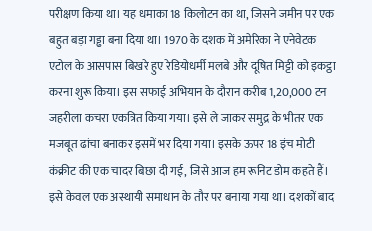परीक्षण किया था। यह धमाका 18 किलोटन का था, जिसने जमीन पर एक बहुत बड़ा गड्ढा बना दिया था। 1970 के दशक में अमेरिका ने एनेवेटक एटोल के आसपास बिखरे हुए रेडियोधर्मी मलबे और दूषित मिट्टी को इकट्ठा करना शुरू किया। इस सफाई अभियान के दौरान करीब 1,20,000 टन जहरीला कचरा एकत्रित किया गया। इसे ले जाकर समुद्र के भीतर एक मजबूत ढांचा बनाकर इसमें भर दिया गया। इसके ऊपर 18 इंच मोटी कंक्रीट की एक चादर बिछा दी गई, जिसे आज हम रूनिट डोम कहते हैं। इसे केवल एक अस्थायी समाधान के तौर पर बनाया गया था। दशकों बाद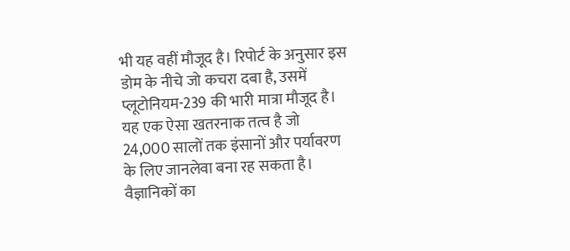भी यह वहीं मौजूद है। रिपोर्ट के अनुसार इस डोम के नीचे जो कचरा दबा है, उसमें प्लूटोनियम-239 की भारी मात्रा मौजूद है। यह एक ऐसा खतरनाक तत्व है जो 24,000 सालों तक इंसानों और पर्यावरण के लिए जानलेवा बना रह सकता है। वैज्ञानिकों का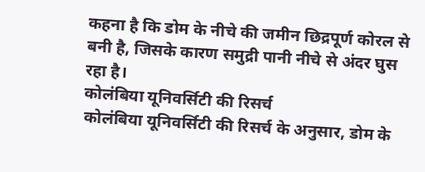कहना है कि डोम के नीचे की जमीन छिद्रपूर्ण कोरल से बनी है, जिसके कारण समुद्री पानी नीचे से अंदर घुस रहा है।
कोलंबिया यूनिवर्सिटी की रिसर्च
कोलंबिया यूनिवर्सिटी की रिसर्च के अनुसार, डोम के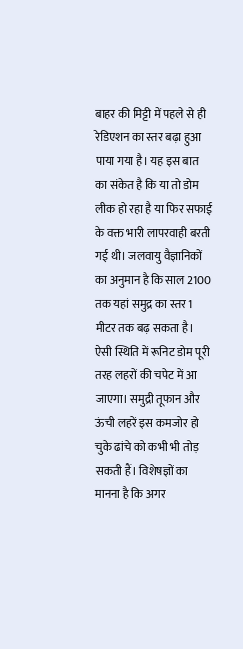बाहर की मिट्टी में पहले से ही रेडिएशन का स्तर बढ़ा हुआ पाया गया है। यह इस बात का संकेत है कि या तो डोम लीक हो रहा है या फिर सफाई के वक्त भारी लापरवाही बरती गई थी। जलवायु वैज्ञानिकों का अनुमान है कि साल 2100 तक यहां समुद्र का स्तर 1 मीटर तक बढ़ सकता है। ऐसी स्थिति में रूनिट डोम पूरी तरह लहरों की चपेट में आ जाएगा। समुद्री तूफान और ऊंची लहरें इस कमजोर हो चुके ढांचे को कभी भी तोड़ सकती हैं। विशेषज्ञों का मानना है कि अगर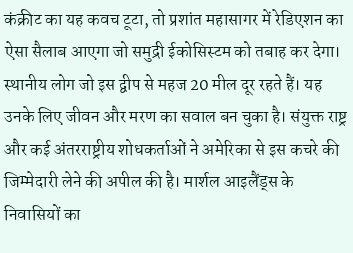कंक्रीट का यह कवच टूटा, तो प्रशांत महासागर में रेडिएशन का ऐसा सैलाब आएगा जो समुद्री ईकोसिस्टम को तबाह कर देगा। स्थानीय लोग जो इस द्वीप से महज 20 मील दूर रहते हैं। यह उनके लिए जीवन और मरण का सवाल बन चुका है। संयुक्त राष्ट्र और कई अंतरराष्ट्रीय शोधकर्ताओं ने अमेरिका से इस कचरे की जिम्मेदारी लेने की अपील की है। मार्शल आइलैंड्स के निवासियों का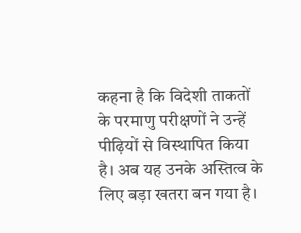कहना है कि विदेशी ताकतों के परमाणु परीक्षणों ने उन्हें पीढ़ियों से विस्थापित किया है। अब यह उनके अस्तित्व के लिए बड़ा खतरा बन गया है।